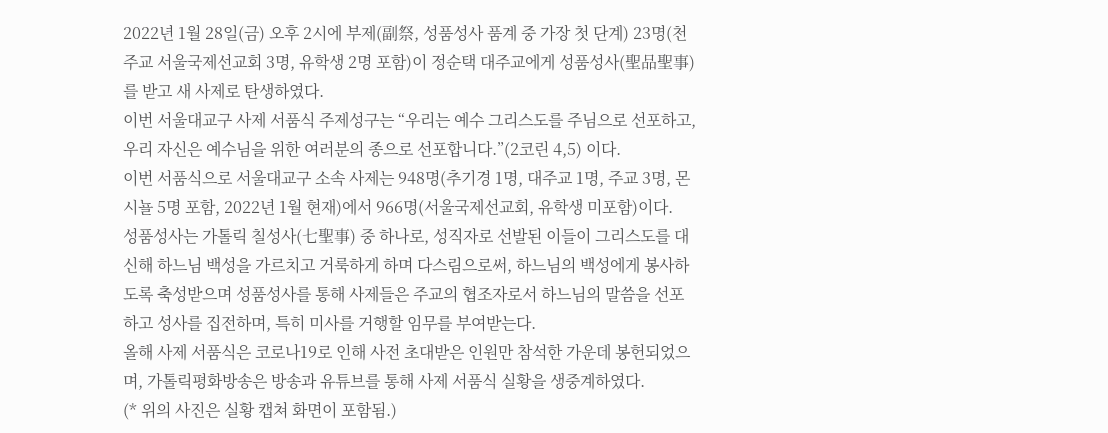2022년 1월 28일(금) 오후 2시에 부제(副祭, 성품성사 품계 중 가장 첫 단계) 23명(천주교 서울국제선교회 3명, 유학생 2명 포함)이 정순택 대주교에게 성품성사(聖品聖事)를 받고 새 사제로 탄생하였다.
이번 서울대교구 사제 서품식 주제성구는 “우리는 예수 그리스도를 주님으로 선포하고, 우리 자신은 예수님을 위한 여러분의 종으로 선포합니다.”(2코린 4,5) 이다.
이번 서품식으로 서울대교구 소속 사제는 948명(추기경 1명, 대주교 1명, 주교 3명, 몬시뇰 5명 포함, 2022년 1월 현재)에서 966명(서울국제선교회, 유학생 미포함)이다.
성품성사는 가톨릭 칠성사(七聖事) 중 하나로, 성직자로 선발된 이들이 그리스도를 대신해 하느님 백성을 가르치고 거룩하게 하며 다스림으로써, 하느님의 백성에게 봉사하도록 축성받으며 성품성사를 통해 사제들은 주교의 협조자로서 하느님의 말씀을 선포하고 성사를 집전하며, 특히 미사를 거행할 임무를 부여받는다.
올해 사제 서품식은 코로나19로 인해 사전 초대받은 인원만 참석한 가운데 봉헌되었으며, 가톨릭평화방송은 방송과 유튜브를 통해 사제 서품식 실황을 생중계하였다.
(* 위의 사진은 실황 캡쳐 화면이 포함됨.)